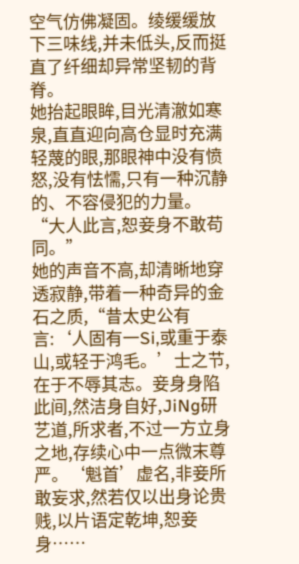空气仿佛凝固。绫缓缓放下三味线,并未低头,反而挺直了纤细却异常坚韧的背脊。
她抬起眼眸,目光清澈如寒泉,直直迎向高仓显时充满轻蔑的眼,那眼神中没有愤怒,没有怯懦,只有一种沉静的、不容侵犯的力量。
“大人此言,恕妾身不敢苟同。”
她的声音不高,却清晰地穿透寂静,带着一种奇异的金石之质,“昔太史公有言:‘人固有一Si,或重于泰山,或轻于鸿毛。’士之节,在于不辱其志。妾身身陷此间,然洁身自好,JiNg研艺道,所求者,不过一方立身之地,存续心中一点微末尊严。‘魁首’虚名,非妾所敢妄求,然若仅以出身论贵贱,以片语定乾坤,恕妾身……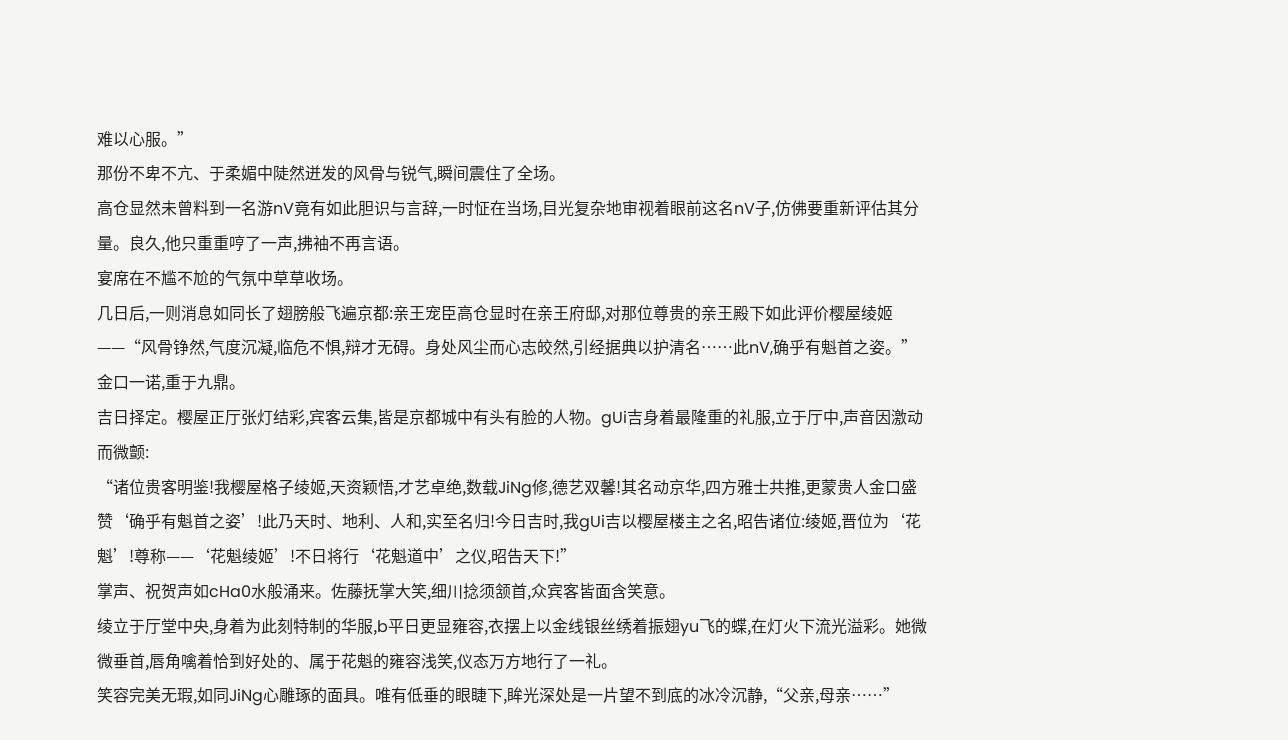难以心服。”
那份不卑不亢、于柔媚中陡然迸发的风骨与锐气,瞬间震住了全场。
高仓显然未曾料到一名游nV竟有如此胆识与言辞,一时怔在当场,目光复杂地审视着眼前这名nV子,仿佛要重新评估其分量。良久,他只重重哼了一声,拂袖不再言语。
宴席在不尴不尬的气氛中草草收场。
几日后,一则消息如同长了翅膀般飞遍京都:亲王宠臣高仓显时在亲王府邸,对那位尊贵的亲王殿下如此评价樱屋绫姬——“风骨铮然,气度沉凝,临危不惧,辩才无碍。身处风尘而心志皎然,引经据典以护清名……此nV,确乎有魁首之姿。”
金口一诺,重于九鼎。
吉日择定。樱屋正厅张灯结彩,宾客云集,皆是京都城中有头有脸的人物。gUi吉身着最隆重的礼服,立于厅中,声音因激动而微颤:
“诸位贵客明鉴!我樱屋格子绫姬,天资颖悟,才艺卓绝,数载JiNg修,德艺双馨!其名动京华,四方雅士共推,更蒙贵人金口盛赞‘确乎有魁首之姿’!此乃天时、地利、人和,实至名归!今日吉时,我gUi吉以樱屋楼主之名,昭告诸位:绫姬,晋位为‘花魁’!尊称——‘花魁绫姬’!不日将行‘花魁道中’之仪,昭告天下!”
掌声、祝贺声如cHa0水般涌来。佐藤抚掌大笑,细川捻须颔首,众宾客皆面含笑意。
绫立于厅堂中央,身着为此刻特制的华服,b平日更显雍容,衣摆上以金线银丝绣着振翅yu飞的蝶,在灯火下流光溢彩。她微微垂首,唇角噙着恰到好处的、属于花魁的雍容浅笑,仪态万方地行了一礼。
笑容完美无瑕,如同JiNg心雕琢的面具。唯有低垂的眼睫下,眸光深处是一片望不到底的冰冷沉静,“父亲,母亲……”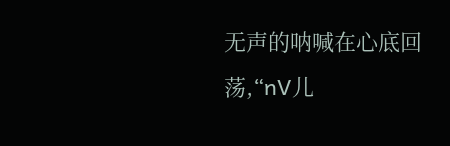无声的呐喊在心底回荡,“nV儿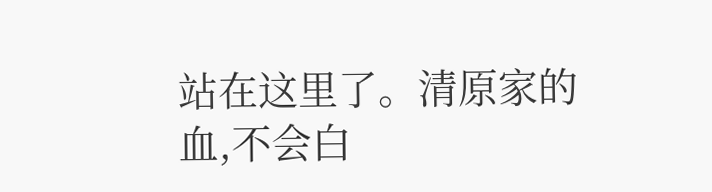站在这里了。清原家的血,不会白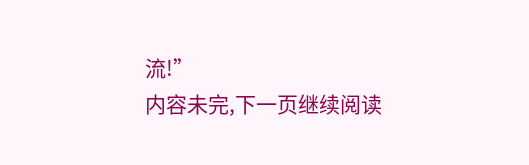流!”
内容未完,下一页继续阅读